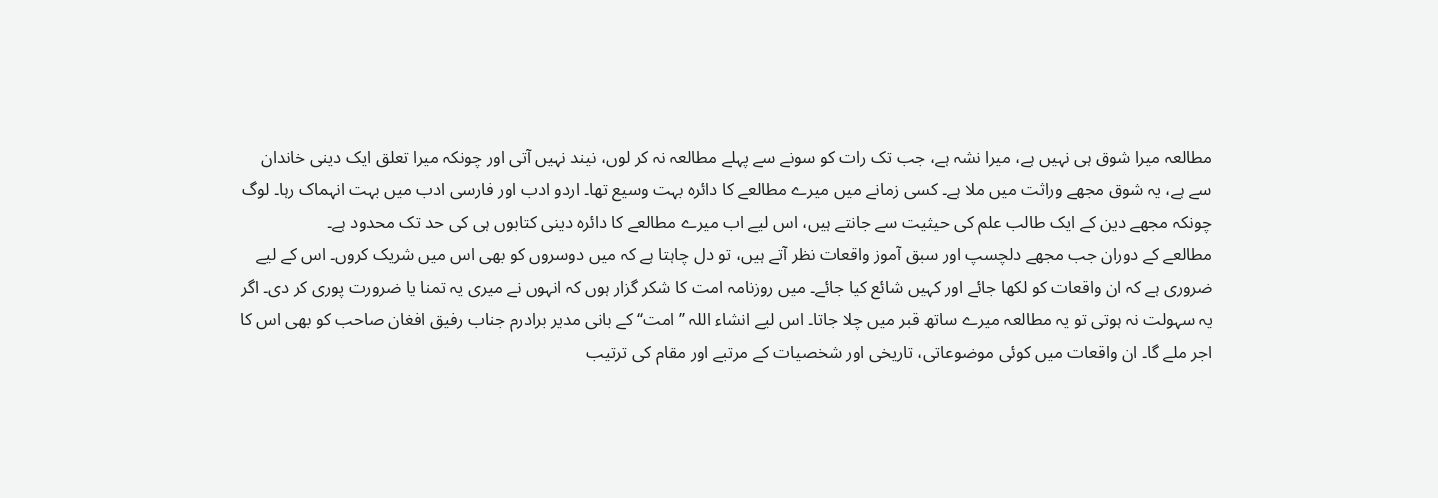مطالعہ میرا شوق ہی نہیں ہے، میرا نشہ ہے، جب تک رات کو سونے سے پہلے مطالعہ نہ کر لوں، نیند نہیں آتی اور چونکہ میرا تعلق ایک دینی خاندان سے ہے، یہ شوق مجھے وراثت میں ملا ہے۔ کسی زمانے میں میرے مطالعے کا دائرہ بہت وسیع تھا۔ اردو ادب اور فارسی ادب میں بہت انہماک رہا۔ لوگ چونکہ مجھے دین کے ایک طالب علم کی حیثیت سے جانتے ہیں، اس لیے اب میرے مطالعے کا دائرہ دینی کتابوں ہی کی حد تک محدود ہے۔
مطالعے کے دوران جب مجھے دلچسپ اور سبق آموز واقعات نظر آتے ہیں، تو دل چاہتا ہے کہ میں دوسروں کو بھی اس میں شریک کروں۔ اس کے لیے ضروری ہے کہ ان واقعات کو لکھا جائے اور کہیں شائع کیا جائے۔ میں روزنامہ امت کا شکر گزار ہوں کہ انہوں نے میری یہ تمنا یا ضرورت پوری کر دی۔ اگر یہ سہولت نہ ہوتی تو یہ مطالعہ میرے ساتھ قبر میں چلا جاتا۔ اس لیے انشاء اللہ ’’امت‘‘ کے بانی مدیر برادرم جناب رفیق افغان صاحب کو بھی اس کا اجر ملے گا۔ ان واقعات میں کوئی موضوعاتی، تاریخی اور شخصیات کے مرتبے اور مقام کی ترتیب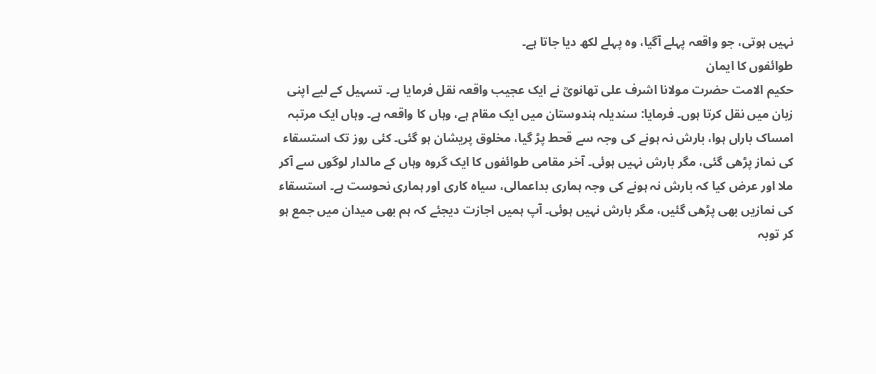نہیں ہوتی، جو واقعہ پہلے آگیا، وہ پہلے لکھ دیا جاتا ہے۔
طوائفوں کا ایمان
حکیم الامت حضرت مولانا اشرف علی تھانویؒ نے ایک عجیب واقعہ نقل فرمایا ہے۔ تسہیل کے لیے اپنی زبان میں نقل کرتا ہوں۔ فرمایا: سندیلہ ہندوستان میں ایک مقام ہے، وہاں کا واقعہ ہے۔ وہاں ایک مرتبہ امساک باراں ہوا، بارش نہ ہونے کی وجہ سے قحط پڑ گیا، مخلوق پریشان ہو گئی۔ کئی روز تک استسقاء کی نماز پڑھی گئی، مگر بارش نہیں ہوئی۔ آخر مقامی طوائفوں کا ایک گروہ وہاں کے مالدار لوگوں سے آکر ملا اور عرض کیا کہ بارش نہ ہونے کی وجہ ہماری بداعمالی، سیاہ کاری اور ہماری نحوست ہے۔ استسقاء کی نمازیں بھی پڑھی گئیں، مگر بارش نہیں ہوئی۔ آپ ہمیں اجازت دیجئے کہ ہم بھی میدان میں جمع ہو کر توبہ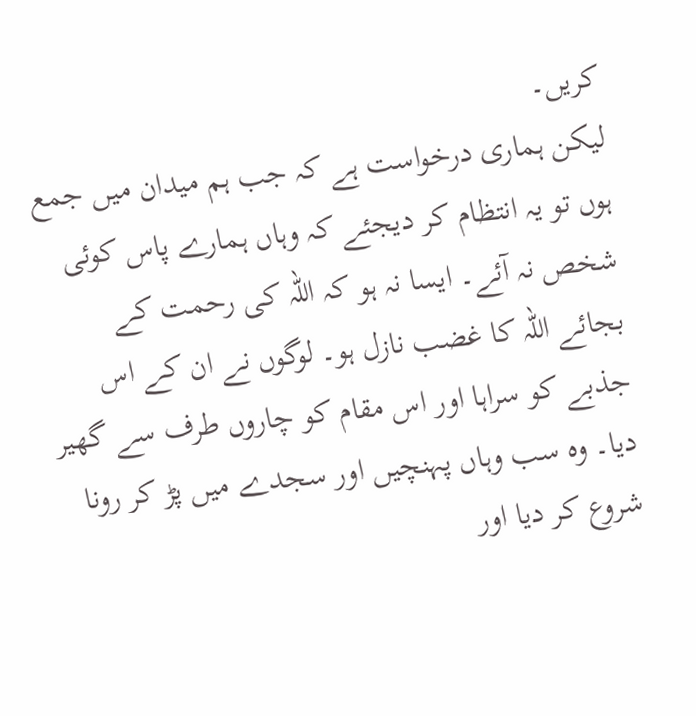کریں۔
لیکن ہماری درخواست ہے کہ جب ہم میدان میں جمع ہوں تو یہ انتظام کر دیجئے کہ وہاں ہمارے پاس کوئی شخص نہ آئے۔ ایسا نہ ہو کہ اللہ کی رحمت کے بجائے اللہ کا غضب نازل ہو۔ لوگوں نے ان کے اس جذبے کو سراہا اور اس مقام کو چاروں طرف سے گھیر دیا۔ وہ سب وہاں پہنچیں اور سجدے میں پڑ کر رونا شروع کر دیا اور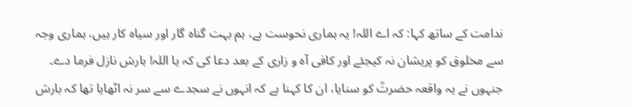ندامت کے ساتھ کہا: کہ اے اللہ! یہ ہماری نحوست ہے، ہم بہت گناہ گار اور سیاہ کار ہیں، ہماری وجہ سے مخلوق کو پریشان نہ کیجئے اور کافی آہ و زاری کے بعد دعا کی کہ یا اللہ! بارش نازل فرما دے۔ جنہوں نے یہ واقعہ حضرتؒ کو سنایا، ان کا کہنا ہے کہ انہوں نے سجدے سے سر نہ اٹھایا تھا کہ بارش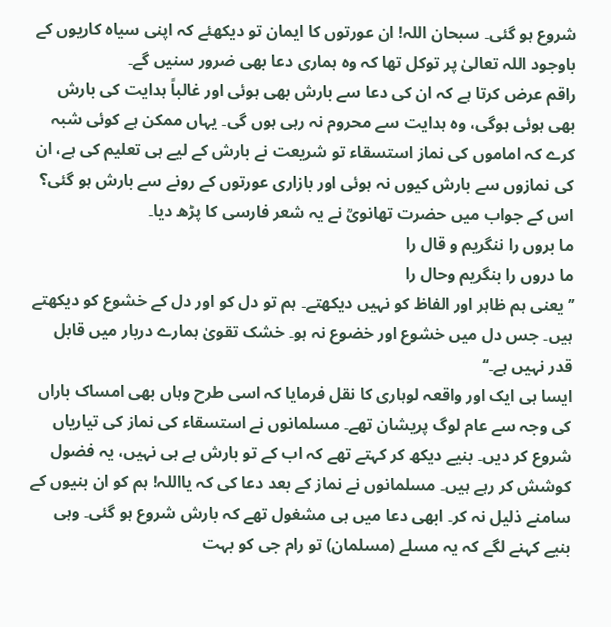شروع ہو گئی۔ سبحان اللہ! ان عورتوں کا ایمان تو دیکھئے کہ اپنی سیاہ کاریوں کے باوجود اللہ تعالیٰ پر توکل تھا کہ وہ ہماری دعا بھی ضرور سنیں گے۔
راقم عرض کرتا ہے کہ ان کی دعا سے بارش بھی ہوئی اور غالباً ہدایت کی بارش بھی ہوئی ہوگی، وہ ہدایت سے محروم نہ رہی ہوں گی۔ یہاں ممکن ہے کوئی شبہ کرے کہ اماموں کی نماز استسقاء تو شریعت نے بارش کے لیے ہی تعلیم کی ہے، ان کی نمازوں سے بارش کیوں نہ ہوئی اور بازاری عورتوں کے رونے سے بارش ہو گئی؟ اس کے جواب میں حضرت تھانویؒ نے یہ شعر فارسی کا پڑھ دیا۔
ما بروں را ننگریم و قال را
ما دروں را بنگریم وحال را
’’یعنی ہم ظاہر اور الفاظ کو نہیں دیکھتے۔ ہم تو دل کو اور دل کے خشوع کو دیکھتے ہیں۔ جس دل میں خشوع اور خضوع نہ ہو۔ خشک تقویٰ ہمارے دربار میں قابل قدر نہیں ہے۔‘‘
ایسا ہی ایک اور واقعہ لوہاری کا نقل فرمایا کہ اسی طرح وہاں بھی امساک باراں کی وجہ سے عام لوگ پریشان تھے۔ مسلمانوں نے استسقاء کی نماز کی تیاریاں شروع کر دیں۔ بنیے دیکھ کر کہتے تھے کہ اب کے تو بارش ہے ہی نہیں، یہ فضول کوشش کر رہے ہیں۔ مسلمانوں نے نماز کے بعد دعا کی کہ یااللہ! ہم کو ان بنیوں کے سامنے ذلیل نہ کر۔ ابھی دعا میں ہی مشغول تھے کہ بارش شروع ہو گئی۔ وہی بنیے کہنے لگے کہ یہ مسلے (مسلمان) تو رام جی کو بہت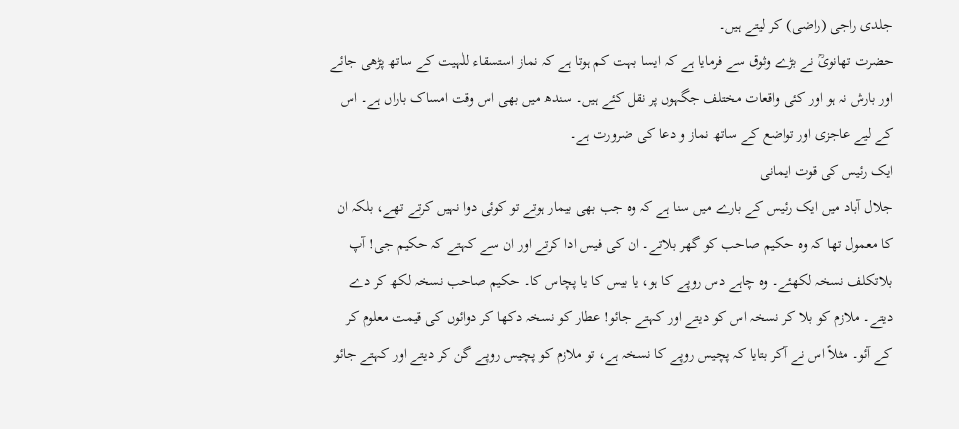جلدی راجی (راضی) کر لیتے ہیں۔
حضرت تھانویؒ نے بڑے وثوق سے فرمایا ہے کہ ایسا بہت کم ہوتا ہے کہ نماز استسقاء للٰہیت کے ساتھ پڑھی جائے اور بارش نہ ہو اور کئی واقعات مختلف جگہوں پر نقل کئے ہیں۔ سندھ میں بھی اس وقت امساک باراں ہے۔ اس کے لیے عاجزی اور تواضع کے ساتھ نماز و دعا کی ضرورت ہے۔
ایک رئیس کی قوت ایمانی
جلال آباد میں ایک رئیس کے بارے میں سنا ہے کہ وہ جب بھی بیمار ہوتے تو کوئی دوا نہیں کرتے تھے، بلکہ ان کا معمول تھا کہ وہ حکیم صاحب کو گھر بلاتے۔ ان کی فیس ادا کرتے اور ان سے کہتے کہ حکیم جی! آپ بلاتکلف نسخہ لکھئے۔ وہ چاہے دس روپے کا ہو، یا بیس کا یا پچاس کا۔ حکیم صاحب نسخہ لکھ کر دے دیتے۔ ملازم کو بلا کر نسخہ اس کو دیتے اور کہتے جائو! عطار کو نسخہ دکھا کر دوائوں کی قیمت معلوم کر کے آئو۔ مثلاً اس نے آکر بتایا کہ پچیس روپے کا نسخہ ہے، تو ملازم کو پچیس روپے گن کر دیتے اور کہتے جائو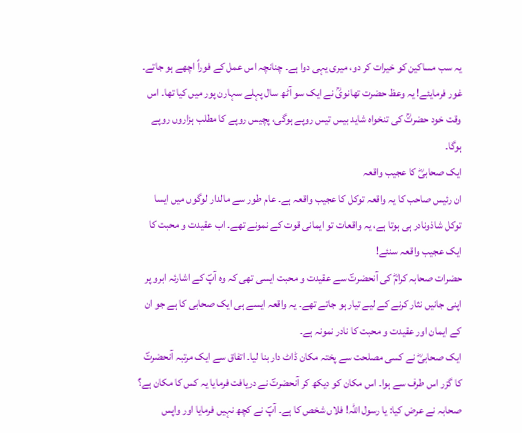یہ سب مساکین کو خیرات کر دو، میری یہی دوا ہے۔ چنانچہ اس عمل کے فوراً اچھے ہو جاتے۔
غور فرمایئے! یہ وعظ حضرت تھانویؒ نے ایک سو آٹھ سال پہلے سہارن پور میں کیا تھا۔ اس وقت خود حضرتؒ کی تنخواہ شاید بیس تیس روپے ہوگی، پچیس روپے کا مطلب ہزاروں روپے ہوگا۔
ایک صحابیؓ کا عجیب واقعہ
ان رئیس صاحب کا یہ واقعہ توکل کا عجیب واقعہ ہے۔ عام طور سے مالدار لوگوں میں ایسا توکل شاذونادر ہی ہوتا ہے، یہ واقعات تو ایمانی قوت کے نمونے تھے۔ اب عقیدت و محبت کا ایک عجیب واقعہ سنئے!
حضرات صحابہ کرامؓ کی آنحضرتؐ سے عقیدت و محبت ایسی تھی کہ وہ آپؐ کے اشارئہ ابرو پر اپنی جانیں نثار کرنے کے لیے تیار ہو جاتے تھے۔ یہ واقعہ ایسے ہی ایک صحابی کا ہے جو ان کے ایمان اور عقیدت و محبت کا نادر نمونہ ہے۔
ایک صحابیؓ نے کسی مصلحت سے پختہ مکان ڈاٹ دار بنا لیا۔ اتفاق سے ایک مرتبہ آنحضرتؐ کا گزر اس طرف سے ہوا۔ اس مکان کو دیکھ کر آنحضرتؐ نے دریافت فرمایا یہ کس کا مکان ہے؟ صحابہ نے عرض کیا: یا رسول اللہ! فلاں شخص کا ہے۔ آپؐ نے کچھ نہیں فرمایا اور واپس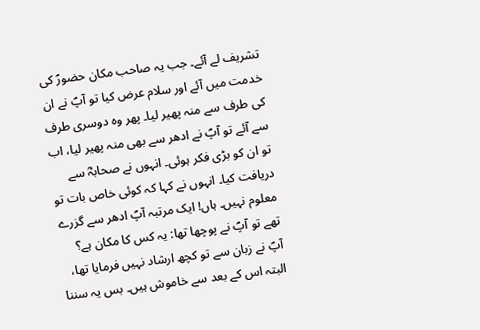تشریف لے آئے۔ جب یہ صاحب مکان حضورؐ کی خدمت میں آئے اور سلام عرض کیا تو آپؐ نے ان کی طرف سے منہ پھیر لیا۔ پھر وہ دوسری طرف سے آئے تو آپؐ نے ادھر سے بھی منہ پھیر لیا، اب تو ان کو بڑی فکر ہوئی۔ انہوں نے صحابہؓ سے دریافت کیا۔ انہوں نے کہا کہ کوئی خاص بات تو معلوم نہیں۔ ہاں! ایک مرتبہ آپؐ ادھر سے گزرے تھے تو آپؐ نے پوچھا تھا: یہ کس کا مکان ہے؟
آپؐ نے زبان سے تو کچھ ارشاد نہیں فرمایا تھا، البتہ اس کے بعد سے خاموش ہیں۔ بس یہ سننا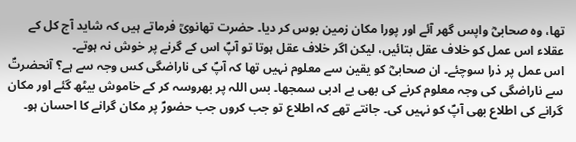تھا، وہ صحابیؓ واپس گھر آئے اور پورا مکان زمین بوس کر دیا۔ حضرت تھانویؒ فرماتے ہیں کہ شاید آج کل کے عقلاء اس عمل کو خلاف عقل بتائیں، لیکن اگر خلاف عقل ہوتا تو آپؐ اس کے گرنے پر خوش نہ ہوتے۔
اس عمل پر ذرا سوچئے۔ ان صحابیؓ کو یقین سے معلوم نہیں تھا کہ آپؐ کی ناراضگی کس وجہ سے ہے؟ آنحضرتؐ سے ناراضگی کی وجہ معلوم کرنے کی بھی بے ادبی سمجھا۔ بس اللہ پر بھروسہ کر کے خاموش بیٹھ گئے اور مکان گرانے کی اطلاع بھی آپؐ کو نہیں کی۔ جانتے تھے کہ اطلاع تو جب کروں جب حضورؐ پر مکان گرانے کا احسان ہو۔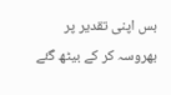بس اپنی تقدیر پر بھروسہ کر کے بیٹھ گئے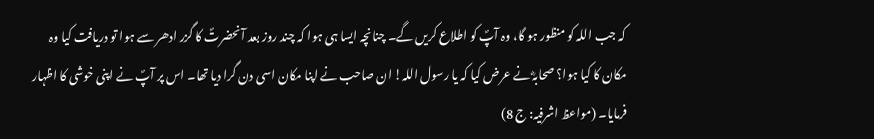کہ جب اللہ کو منظور ہو گا، وہ آپؐ کو اطلاع کریں گے۔ چنانچہ ایسا ہی ہوا کہ چند روز بعد آنحضرتؐ کا گزر ادھر سے ہوا تو دریافت کیا وہ مکان کا کیا ہوا؟ صحابہؓ نے عرض کیا کہ یا رسول اللہ! ان صاحب نے اپنا مکان اسی دن گرا دیا تھا۔ اس پر آپؐ نے اپنی خوشی کا اظہار فرمایا۔ (مواعظ اشرفیہ: ج 8)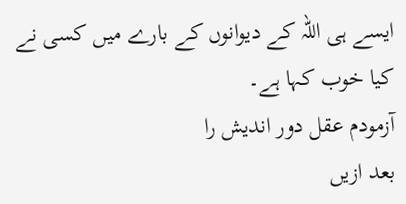ایسے ہی اللہ کے دیوانوں کے بارے میں کسی نے کیا خوب کہا ہے۔
آزمودم عقل دور اندیش را
بعد ازیں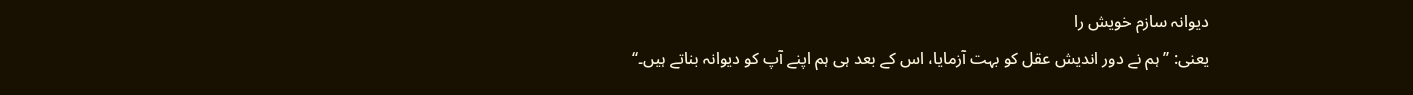دیوانہ سازم خویش را
یعنی: ’’ہم نے دور اندیش عقل کو بہت آزمایا، اس کے بعد ہی ہم اپنے آپ کو دیوانہ بناتے ہیں۔‘‘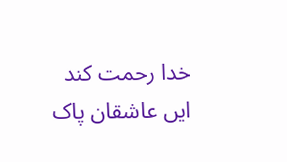خدا رحمت کند ایں عاشقان پاک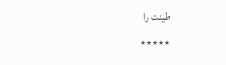طینت را
٭٭٭٭٭